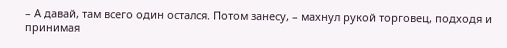– А давай, там всего один остался. Потом занесу, – махнул рукой торговец, подходя и принимая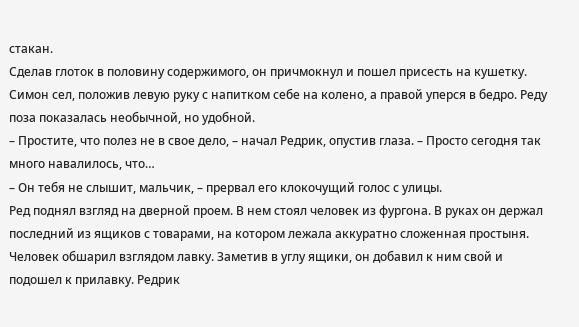стакан.
Сделав глоток в половину содержимого, он причмокнул и пошел присесть на кушетку. Симон сел, положив левую руку с напитком себе на колено, а правой уперся в бедро. Реду поза показалась необычной, но удобной.
– Простите, что полез не в свое дело, – начал Редрик, опустив глаза. – Просто сегодня так много навалилось, что…
– Он тебя не слышит, мальчик, – прервал его клокочущий голос с улицы.
Ред поднял взгляд на дверной проем. В нем стоял человек из фургона. В руках он держал последний из ящиков с товарами, на котором лежала аккуратно сложенная простыня. Человек обшарил взглядом лавку. Заметив в углу ящики, он добавил к ним свой и подошел к прилавку. Редрик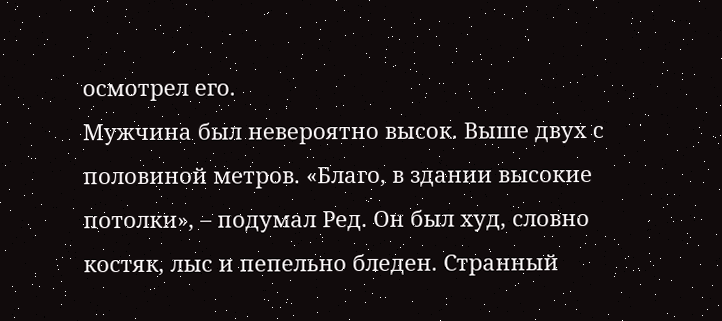осмотрел его.
Мужчина был невероятно высок. Выше двух с половиной метров. «Благо, в здании высокие потолки», – подумал Ред. Он был худ, словно костяк, лыс и пепельно бледен. Странный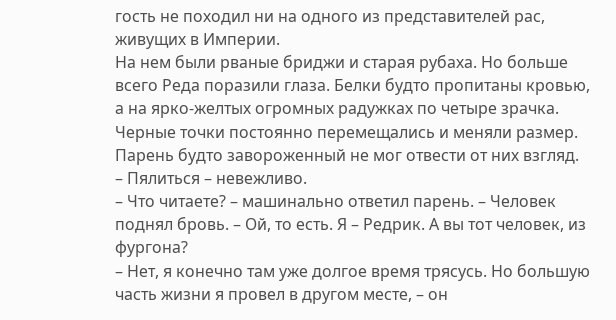гость не походил ни на одного из представителей рас, живущих в Империи.
На нем были рваные бриджи и старая рубаха. Но больше всего Реда поразили глаза. Белки будто пропитаны кровью, а на ярко-желтых огромных радужках по четыре зрачка. Черные точки постоянно перемещались и меняли размер. Парень будто завороженный не мог отвести от них взгляд.
– Пялиться – невежливо.
– Что читаете? – машинально ответил парень. – Человек поднял бровь. – Ой, то есть. Я – Редрик. А вы тот человек, из фургона?
– Нет, я конечно там уже долгое время трясусь. Но большую часть жизни я провел в другом месте, – он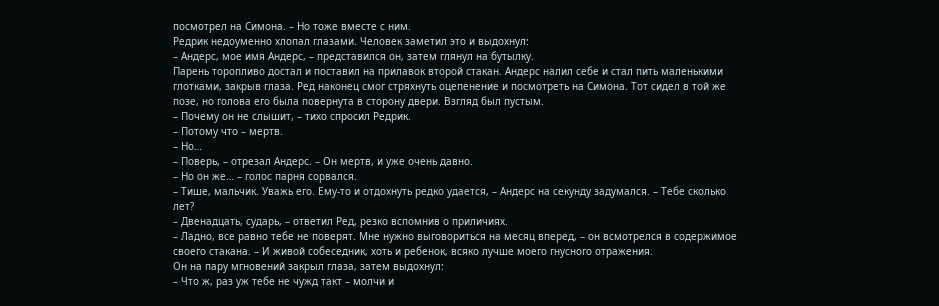посмотрел на Симона. – Но тоже вместе с ним.
Редрик недоуменно хлопал глазами. Человек заметил это и выдохнул:
– Андерс, мое имя Андерс, – представился он, затем глянул на бутылку.
Парень торопливо достал и поставил на прилавок второй стакан. Андерс налил себе и стал пить маленькими глотками, закрыв глаза. Ред наконец смог стряхнуть оцепенение и посмотреть на Симона. Тот сидел в той же позе, но голова его была повернута в сторону двери. Взгляд был пустым.
– Почему он не слышит, – тихо спросил Редрик.
– Потому что – мертв.
– Но…
– Поверь, – отрезал Андерс. – Он мертв, и уже очень давно.
– Но он же… – голос парня сорвался.
– Тише, мальчик. Уважь его. Ему-то и отдохнуть редко удается, – Андерс на секунду задумался. – Тебе сколько лет?
– Двенадцать, сударь, – ответил Ред, резко вспомнив о приличиях.
– Ладно, все равно тебе не поверят. Мне нужно выговориться на месяц вперед, – он всмотрелся в содержимое своего стакана. – И живой собеседник, хоть и ребенок, всяко лучше моего гнусного отражения.
Он на пару мгновений закрыл глаза, затем выдохнул:
– Что ж, раз уж тебе не чужд такт – молчи и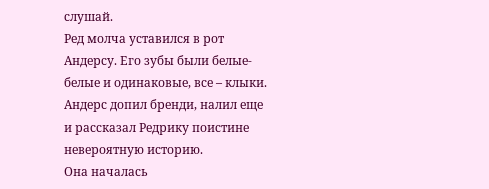слушай.
Ред молча уставился в рот Андерсу. Его зубы были белые-белые и одинаковые, все – клыки. Андерс допил бренди, налил еще и рассказал Редрику поистине невероятную историю.
Она началась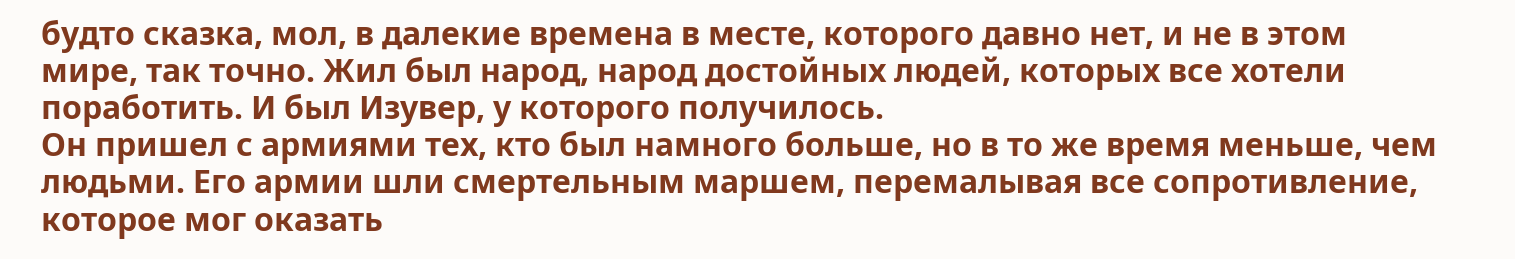будто сказка, мол, в далекие времена в месте, которого давно нет, и не в этом мире, так точно. Жил был народ, народ достойных людей, которых все хотели поработить. И был Изувер, у которого получилось.
Он пришел с армиями тех, кто был намного больше, но в то же время меньше, чем людьми. Его армии шли смертельным маршем, перемалывая все сопротивление, которое мог оказать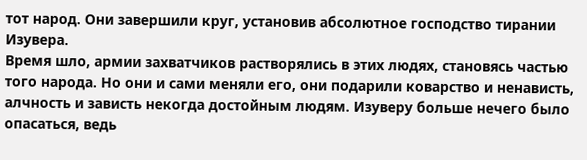тот народ. Они завершили круг, установив абсолютное господство тирании Изувера.
Время шло, армии захватчиков растворялись в этих людях, становясь частью того народа. Но они и сами меняли его, они подарили коварство и ненависть, алчность и зависть некогда достойным людям. Изуверу больше нечего было опасаться, ведь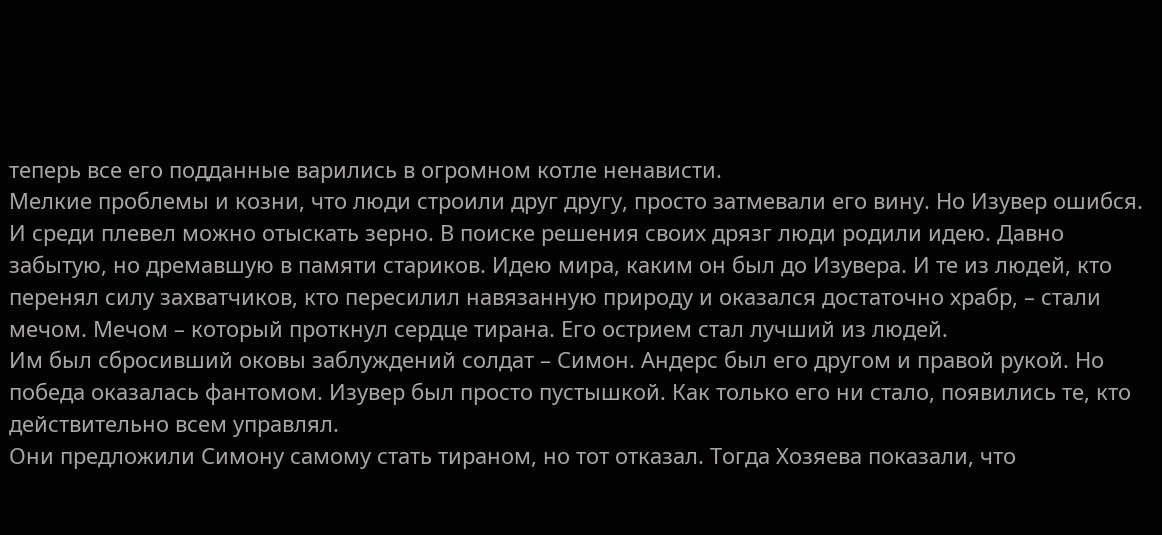теперь все его подданные варились в огромном котле ненависти.
Мелкие проблемы и козни, что люди строили друг другу, просто затмевали его вину. Но Изувер ошибся. И среди плевел можно отыскать зерно. В поиске решения своих дрязг люди родили идею. Давно забытую, но дремавшую в памяти стариков. Идею мира, каким он был до Изувера. И те из людей, кто перенял силу захватчиков, кто пересилил навязанную природу и оказался достаточно храбр, – стали мечом. Мечом – который проткнул сердце тирана. Его острием стал лучший из людей.
Им был сбросивший оковы заблуждений солдат – Симон. Андерс был его другом и правой рукой. Но победа оказалась фантомом. Изувер был просто пустышкой. Как только его ни стало, появились те, кто действительно всем управлял.
Они предложили Симону самому стать тираном, но тот отказал. Тогда Хозяева показали, что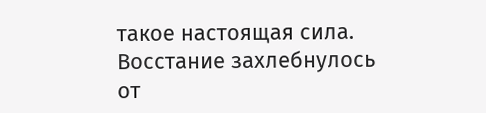такое настоящая сила. Восстание захлебнулось от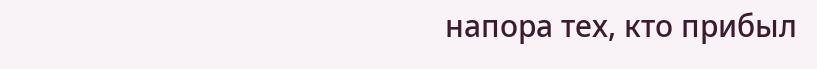напора тех, кто прибыл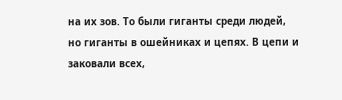на их зов. То были гиганты среди людей, но гиганты в ошейниках и цепях. В цепи и заковали всех,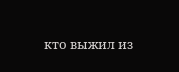кто выжил из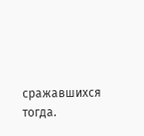сражавшихся тогда.